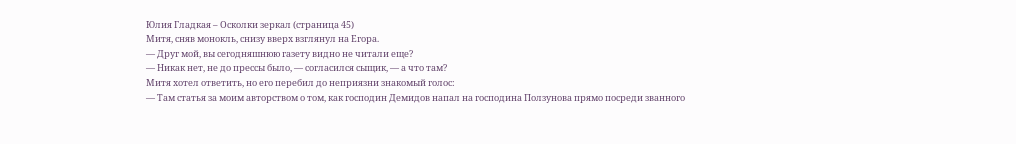Юлия Гладкая – Осколки зеркал (страница 45)
Митя, сняв монокль, снизу вверх взглянул на Егора.
— Друг мой, вы сегодняшнюю газету видно не читали еще?
— Никак нет, не до прессы было, — согласился сыщик, — а что там?
Митя хотел ответить, но его перебил до неприязни знакомый голос:
— Там статья за моим авторством о том, как господин Демидов напал на господина Ползунова прямо посреди званного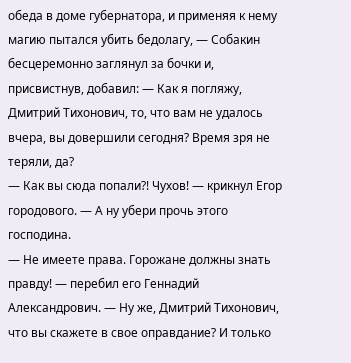обеда в доме губернатора, и применяя к нему магию пытался убить бедолагу, — Собакин бесцеремонно заглянул за бочки и, присвистнув, добавил: — Как я погляжу, Дмитрий Тихонович, то, что вам не удалось вчера, вы довершили сегодня? Время зря не теряли, да?
— Как вы сюда попали?! Чухов! — крикнул Егор городового. — А ну убери прочь этого господина.
— Не имеете права. Горожане должны знать правду! — перебил его Геннадий Александрович. — Ну же, Дмитрий Тихонович, что вы скажете в свое оправдание? И только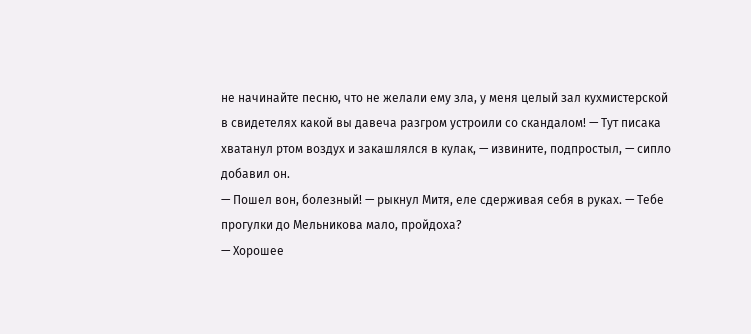не начинайте песню, что не желали ему зла, у меня целый зал кухмистерской в свидетелях какой вы давеча разгром устроили со скандалом! — Тут писака хватанул ртом воздух и закашлялся в кулак, — извините, подпростыл, — сипло добавил он.
— Пошел вон, болезный! — рыкнул Митя, еле сдерживая себя в руках. — Тебе прогулки до Мельникова мало, пройдоха?
— Хорошее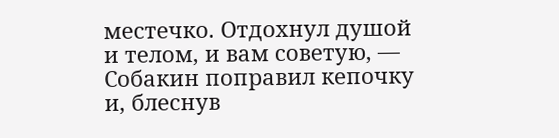местечко. Отдохнул душой и телом, и вам советую, — Собакин поправил кепочку и, блеснув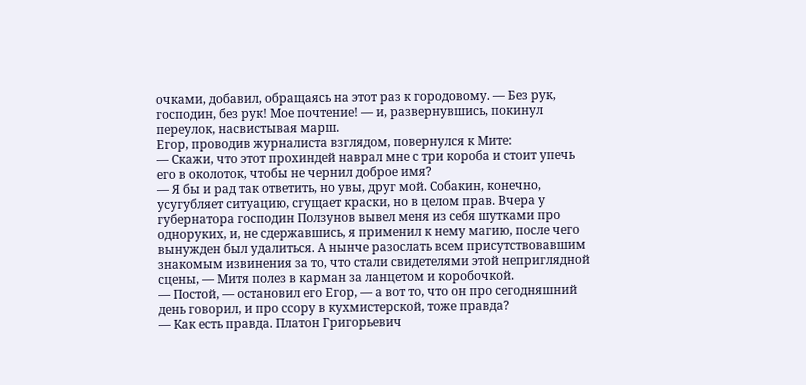очками, добавил, обращаясь на этот раз к городовому. — Без рук, господин, без рук! Мое почтение! — и, развернувшись, покинул переулок, насвистывая марш.
Егор, проводив журналиста взглядом, повернулся к Мите:
— Скажи, что этот прохиндей наврал мне с три короба и стоит упечь его в околоток, чтобы не чернил доброе имя?
— Я бы и рад так ответить, но увы, друг мой. Собакин, конечно, усугубляет ситуацию, сгущает краски, но в целом прав. Вчера у губернатора господин Ползунов вывел меня из себя шутками про одноруких, и, не сдержавшись, я применил к нему магию, после чего вынужден был удалиться. А нынче разослать всем присутствовавшим знакомым извинения за то, что стали свидетелями этой неприглядной сцены, — Митя полез в карман за ланцетом и коробочкой.
— Постой, — остановил его Егор, — а вот то, что он про сегодняшний день говорил, и про ссору в кухмистерской, тоже правда?
— Как есть правда. Платон Григорьевич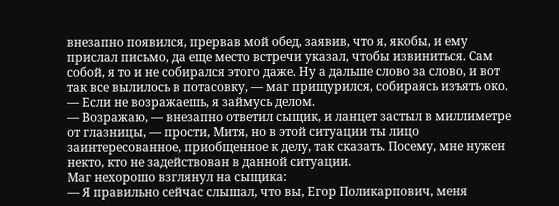внезапно появился, прервав мой обед, заявив, что я, якобы, и ему прислал письмо, да еще место встречи указал, чтобы извиниться. Сам собой, я то и не собирался этого даже. Ну а дальше слово за слово, и вот так все вылилось в потасовку, — маг прищурился, собираясь изъять око. — Если не возражаешь, я займусь делом.
— Возражаю, — внезапно ответил сыщик, и ланцет застыл в миллиметре от глазницы, — прости, Митя, но в этой ситуации ты лицо заинтересованное, приобщенное к делу, так сказать. Посему, мне нужен некто, кто не задействован в данной ситуации.
Маг нехорошо взглянул на сыщика:
— Я правильно сейчас слышал, что вы, Егор Поликарпович, меня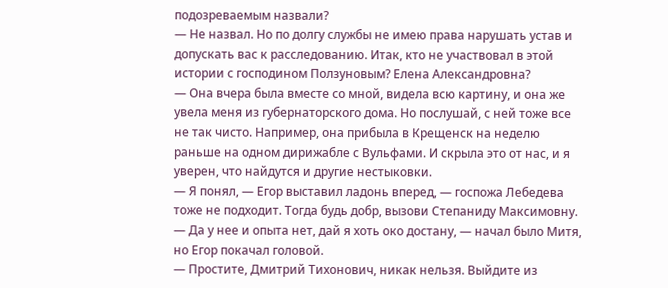подозреваемым назвали?
— Не назвал. Но по долгу службы не имею права нарушать устав и допускать вас к расследованию. Итак, кто не участвовал в этой истории с господином Ползуновым? Елена Александровна?
— Она вчера была вместе со мной, видела всю картину, и она же увела меня из губернаторского дома. Но послушай, с ней тоже все не так чисто. Например, она прибыла в Крещенск на неделю раньше на одном дирижабле с Вульфами. И скрыла это от нас, и я уверен, что найдутся и другие нестыковки.
— Я понял, — Егор выставил ладонь вперед, — госпожа Лебедева тоже не подходит. Тогда будь добр, вызови Степаниду Максимовну.
— Да у нее и опыта нет, дай я хоть око достану, — начал было Митя, но Егор покачал головой.
— Простите, Дмитрий Тихонович, никак нельзя. Выйдите из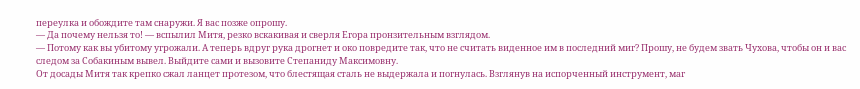переулка и обождите там снаружи. Я вас позже опрошу.
— Да почему нельзя то! — вспылил Митя, резко вскакивая и сверля Егора пронзительным взглядом.
— Потому как вы убитому угрожали. А теперь вдруг рука дрогнет и око повредите так, что не считать виденное им в последний миг? Прошу, не будем звать Чухова, чтобы он и вас следом за Собакиным вывел. Выйдите сами и вызовите Степаниду Максимовну.
От досады Митя так крепко сжал ланцет протезом, что блестящая сталь не выдержала и погнулась. Взглянув на испорченный инструмент, маг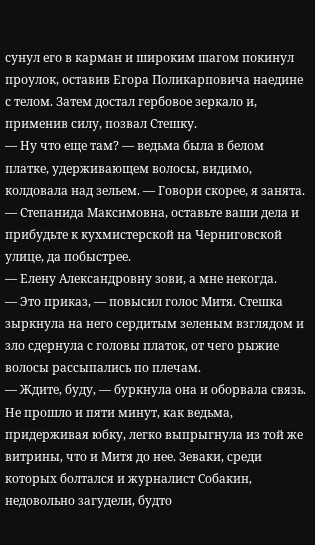сунул его в карман и широким шагом покинул проулок, оставив Егора Поликарповича наедине с телом. Затем достал гербовое зеркало и, применив силу, позвал Стешку.
— Ну что еще там? — ведьма была в белом платке, удерживающем волосы, видимо, колдовала над зельем. — Говори скорее, я занята.
— Степанида Максимовна, оставьте ваши дела и прибудьте к кухмистерской на Черниговской улице, да побыстрее.
— Елену Александровну зови, а мне некогда.
— Это приказ, — повысил голос Митя. Стешка зыркнула на него сердитым зеленым взглядом и зло сдернула с головы платок, от чего рыжие волосы рассыпались по плечам.
— Ждите, буду, — буркнула она и оборвала связь.
Не прошло и пяти минут, как ведьма, придерживая юбку, легко выпрыгнула из той же витрины, что и Митя до нее. Зеваки, среди которых болтался и журналист Собакин, недовольно загудели, будто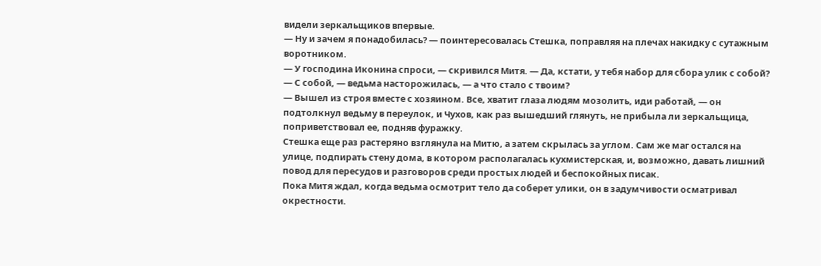видели зеркальщиков впервые.
— Ну и зачем я понадобилась? — поинтересовалась Стешка, поправляя на плечах накидку с сутажным воротником.
— У господина Иконина спроси, — скривился Митя. — Да, кстати, у тебя набор для сбора улик с собой?
— С собой, — ведьма насторожилась, — а что стало с твоим?
— Вышел из строя вместе с хозяином. Все, хватит глаза людям мозолить, иди работай, — он подтолкнул ведьму в переулок, и Чухов, как раз вышедший глянуть, не прибыла ли зеркальщица, поприветствовал ее, подняв фуражку.
Стешка еще раз растеряно взглянула на Митю, а затем скрылась за углом. Сам же маг остался на улице, подпирать стену дома, в котором располагалась кухмистерская, и, возможно, давать лишний повод для пересудов и разговоров среди простых людей и беспокойных писак.
Пока Митя ждал, когда ведьма осмотрит тело да соберет улики, он в задумчивости осматривал окрестности.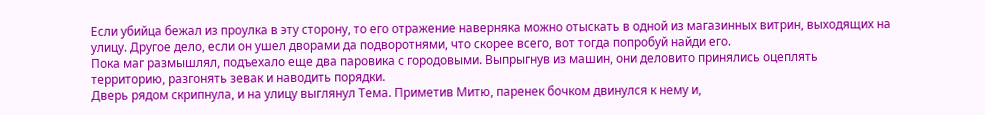Если убийца бежал из проулка в эту сторону, то его отражение наверняка можно отыскать в одной из магазинных витрин, выходящих на улицу. Другое дело, если он ушел дворами да подворотнями, что скорее всего, вот тогда попробуй найди его.
Пока маг размышлял, подъехало еще два паровика с городовыми. Выпрыгнув из машин, они деловито принялись оцеплять территорию, разгонять зевак и наводить порядки.
Дверь рядом скрипнула, и на улицу выглянул Тема. Приметив Митю, паренек бочком двинулся к нему и,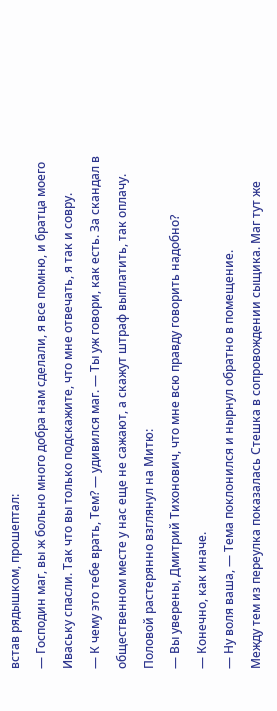встав рядышком, прошептал:
— Господин маг, вы ж больно много добра нам сделали, я все помню, и братца моего Иваську спасли. Так что вы только подскажите, что мне отвечать, я так и совру.
— К чему это тебе врать, Тем? — удивился маг. — Ты уж говори, как есть. За скандал в общественном месте у нас еще не сажают, а скажут штраф выплатить, так оплачу.
Половой растерянно взглянул на Митю:
— Вы уверены, Дмитрий Тихонович, что мне всю правду говорить надобно?
— Конечно, как иначе.
— Ну воля ваша, — Тема поклонился и нырнул обратно в помещение.
Между тем из переулка показалась Стешка в сопровождении сыщика. Маг тут же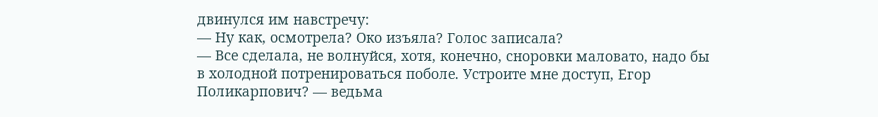двинулся им навстречу:
— Ну как, осмотрела? Око изъяла? Голос записала?
— Все сделала, не волнуйся, хотя, конечно, сноровки маловато, надо бы в холодной потренироваться поболе. Устроите мне доступ, Егор Поликарпович? — ведьма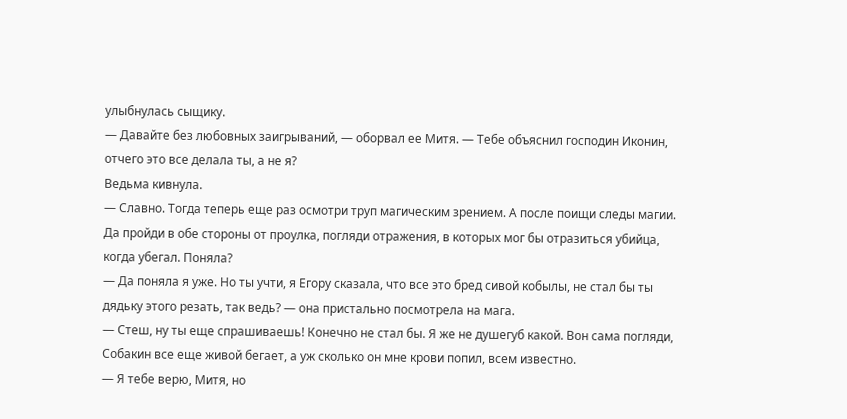улыбнулась сыщику.
— Давайте без любовных заигрываний, — оборвал ее Митя. — Тебе объяснил господин Иконин, отчего это все делала ты, а не я?
Ведьма кивнула.
— Славно. Тогда теперь еще раз осмотри труп магическим зрением. А после поищи следы магии. Да пройди в обе стороны от проулка, погляди отражения, в которых мог бы отразиться убийца, когда убегал. Поняла?
— Да поняла я уже. Но ты учти, я Егору сказала, что все это бред сивой кобылы, не стал бы ты дядьку этого резать, так ведь? — она пристально посмотрела на мага.
— Стеш, ну ты еще спрашиваешь! Конечно не стал бы. Я же не душегуб какой. Вон сама погляди, Собакин все еще живой бегает, а уж сколько он мне крови попил, всем известно.
— Я тебе верю, Митя, но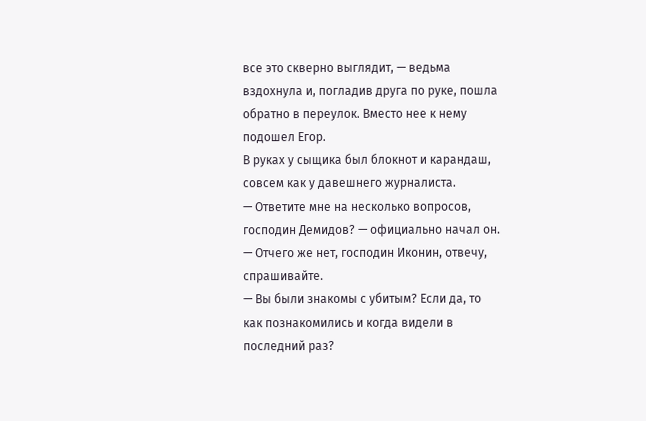все это скверно выглядит, — ведьма вздохнула и, погладив друга по руке, пошла обратно в переулок. Вместо нее к нему подошел Егор.
В руках у сыщика был блокнот и карандаш, совсем как у давешнего журналиста.
— Ответите мне на несколько вопросов, господин Демидов? — официально начал он.
— Отчего же нет, господин Иконин, отвечу, спрашивайте.
— Вы были знакомы с убитым? Если да, то как познакомились и когда видели в последний раз?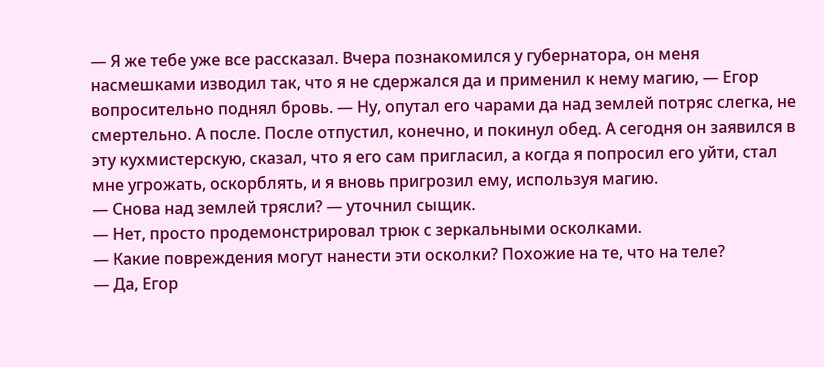— Я же тебе уже все рассказал. Вчера познакомился у губернатора, он меня насмешками изводил так, что я не сдержался да и применил к нему магию, — Егор вопросительно поднял бровь. — Ну, опутал его чарами да над землей потряс слегка, не смертельно. А после. После отпустил, конечно, и покинул обед. А сегодня он заявился в эту кухмистерскую, сказал, что я его сам пригласил, а когда я попросил его уйти, стал мне угрожать, оскорблять, и я вновь пригрозил ему, используя магию.
— Снова над землей трясли? — уточнил сыщик.
— Нет, просто продемонстрировал трюк с зеркальными осколками.
— Какие повреждения могут нанести эти осколки? Похожие на те, что на теле?
— Да, Егор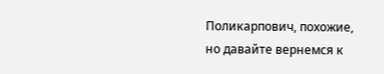Поликарпович, похожие, но давайте вернемся к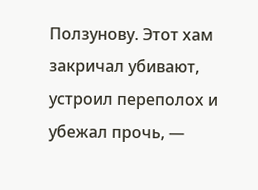Ползунову. Этот хам закричал убивают, устроил переполох и убежал прочь, —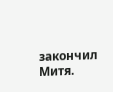закончил Митя.